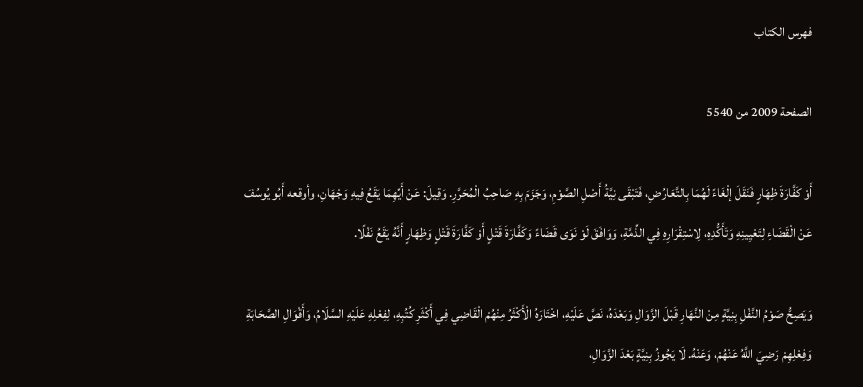فهرس الكتاب

الصفحة 2009 من 5540

أَوْ كَفَّارَةَ ظِهَارٍ فَنَقَلَ إلْغَاءً لَهُمَا بِالتَّعَارُضِ، فَتَبْقَى نِيَّةُ أَصْلِ الصَّوْمِ، وَجَزَمَ بِهِ صَاحِبُ الْمُحَرَّرِ. وَقِيلَ: عَنْ أَيِّهِمَا يَقَعُ فِيهِ وَجْهَانِ، وأوقعه أَبُو يُوسُفَ عَنْ الْقَضَاءِ لِتَعْيِينِهِ وَتَأَكُّدِهِ، لِاسْتِقْرَارِهِ فِي الذِّمَّةِ، وَوَافَقَ لَوْ نَوَى قَضَاءً وَكَفَّارَةَ قَتْلٍ أَوْ كَفَّارَةَ قَتْلٍ وَظِهَارٍ أَنَّهُ يَقَعُ نَفْلًا.

وَيَصِحُّ صَوْمُ النَّفْلِ بِنِيَّةٍ مِنْ النَّهَارِ قَبْلَ الزَّوَالِ وَبَعْدَهُ، نَصَّ عَلَيْهِ، اخْتَارَهُ الْأَكْثَرُ مِنْهُمْ الْقَاضِي فِي أَكْثَرِ كُتُبِهِ، لِفِعْلِهِ عَلَيْهِ السَّلَامُ، وَأَقْوَالِ الصَّحَابَةِ وَفِعْلِهِمْ رَضِيَ اللَّهُ عَنْهُمْ، وَعَنْهُ. لَا يَجُوزُ بِنِيَّةٍ بَعْدَ الزَّوَالِ،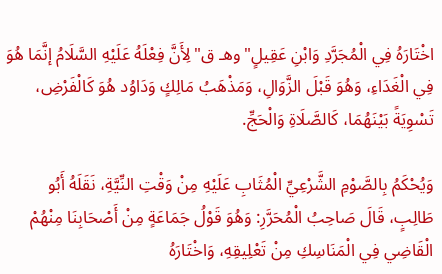اخْتَارَهُ فِي الْمُجَرَّدِ وَابْنِ عَقِيلٍ"وهـ ق"لِأَنَّ فِعْلَهُ عَلَيْهِ السَّلَامُ إنَّمَا هُوَ فِي الْغَدَاءِ، وَهُوَ قَبْلَ الزَّوَالِ، وَمَذْهَبُ مَالِكٍ وَدَاوُد هُوَ كَالْفَرْضِ، تَسْوِيَةً بَيْنَهُمَا، كَالصَّلَاةِ وَالْحَجِّ.

وَيُحْكَمُ بِالصَّوْمِ الشَّرْعِيِّ الْمُثَابِ عَلَيْهِ مِنْ وَقْتِ النِّيَّةِ، نَقَلَهُ أَبُو طَالِبٍ، قَالَ صَاحِبُ الْمُحَرَّرِ: وَهُوَ قَوْلُ جَمَاعَةٍ مِنْ أَصْحَابِنَا مِنْهُمْ الْقَاضِي فِي الْمَنَاسِكِ مِنْ تَعْلِيقِهِ، وَاخْتَارَهُ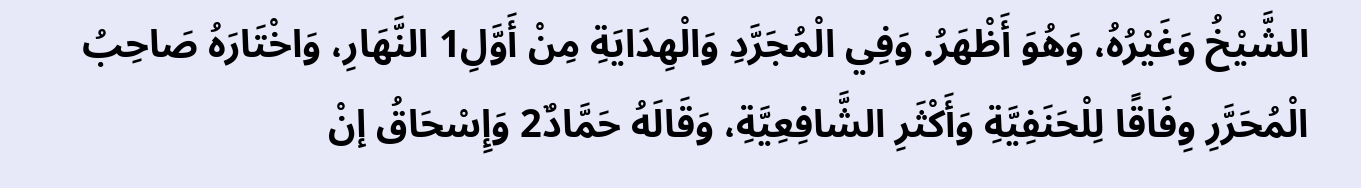الشَّيْخُ وَغَيْرُهُ، وَهُوَ أَظْهَرُ. وَفِي الْمُجَرَّدِ وَالْهِدَايَةِ مِنْ أَوَّلِ1 النَّهَارِ، وَاخْتَارَهُ صَاحِبُ الْمُحَرَّرِ وِفَاقًا لِلْحَنَفِيَّةِ وَأَكْثَرِ الشَّافِعِيَّةِ، وَقَالَهُ حَمَّادٌ2 وَإِسْحَاقُ إنْ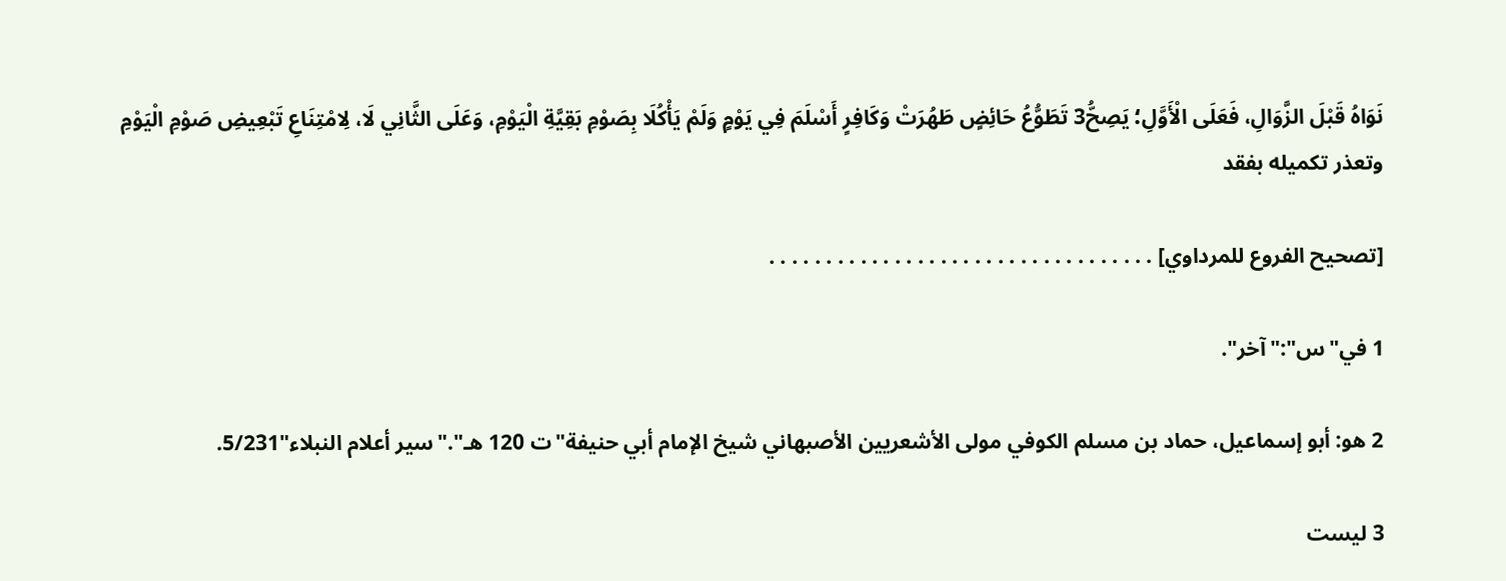نَوَاهُ قَبْلَ الزَّوَالِ، فَعَلَى الْأَوَّلِ؛ يَصِحُّ3 تَطَوُّعُ حَائِضٍ طَهُرَتْ وَكَافِرٍ أَسْلَمَ فِي يَوْمٍ وَلَمْ يَأْكُلَا بِصَوْمِ بَقِيَّةِ الْيَوْمِ، وَعَلَى الثَّانِي لَا، لِامْتِنَاعِ تَبْعِيضِ صَوْمِ الْيَوْمِ وتعذر تكميله بفقد

[تصحيح الفروع للمرداوي] . . . . . . . . . . . . . . . . . . . . . . . . . . . . . . . . . .

1 في"س":"آخر".

2 هو: أبو إسماعيل، حماد بن مسلم الكوفي مولى الأشعريين الأصبهاني شيخ الإمام أبي حنيفة"ت 120 هـ"."سير أعلام النبلاء"5/231.

3 ليست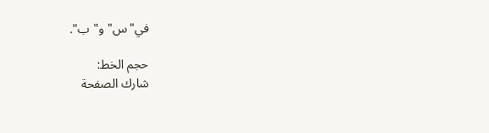في"س"و"ب".

حجم الخط:
شارك الصفحة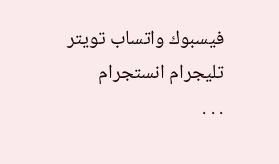فيسبوك واتساب تويتر تليجرام انستجرام
. . .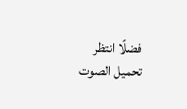فضلًا انتظر تحميل الصوت